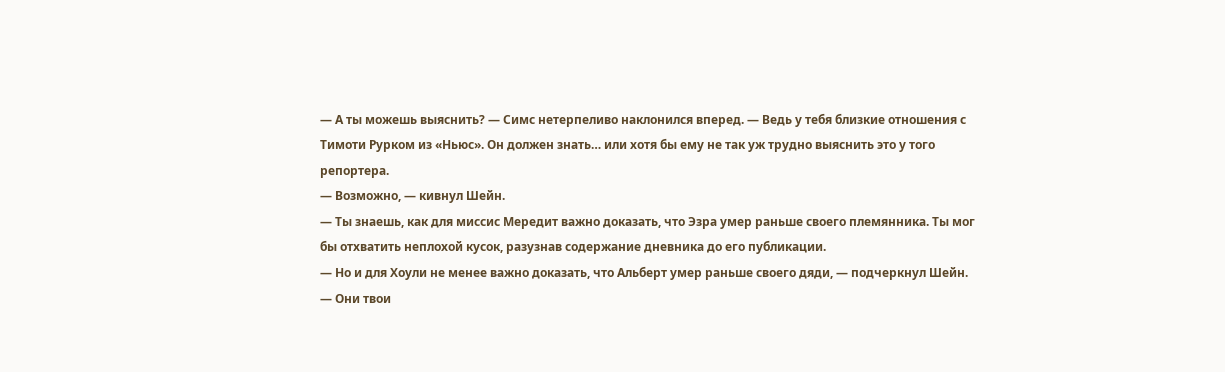— А ты можешь выяснить? — Симс нетерпеливо наклонился вперед. — Ведь у тебя близкие отношения с Тимоти Рурком из «Ньюс». Он должен знать… или хотя бы ему не так уж трудно выяснить это у того репортера.
— Возможно, — кивнул Шейн.
— Ты знаешь, как для миссис Мередит важно доказать, что Эзра умер раньше своего племянника. Ты мог бы отхватить неплохой кусок, разузнав содержание дневника до его публикации.
— Но и для Хоули не менее важно доказать, что Альберт умер раньше своего дяди, — подчеркнул Шейн.
— Они твои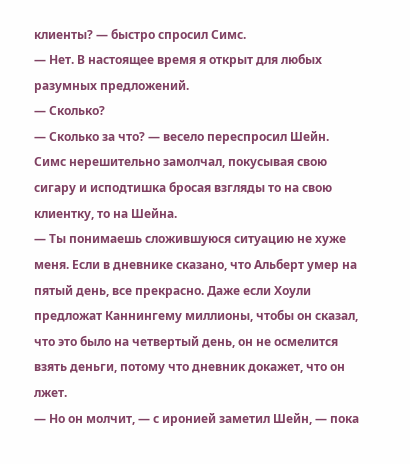клиенты? — быстро спросил Симс.
— Нет. В настоящее время я открыт для любых разумных предложений.
— Сколько?
— Сколько за что? — весело переспросил Шейн.
Симс нерешительно замолчал, покусывая свою сигару и исподтишка бросая взгляды то на свою клиентку, то на Шейна.
— Ты понимаешь сложившуюся ситуацию не хуже меня. Если в дневнике сказано, что Альберт умер на пятый день, все прекрасно. Даже если Хоули предложат Каннингему миллионы, чтобы он сказал, что это было на четвертый день, он не осмелится взять деньги, потому что дневник докажет, что он лжет.
— Но он молчит, — с иронией заметил Шейн, — пока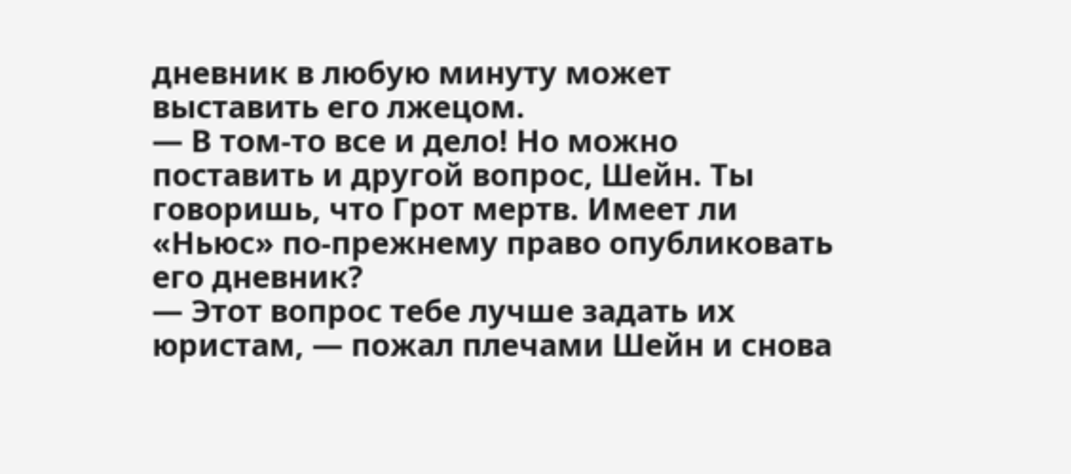дневник в любую минуту может выставить его лжецом.
— В том-то все и дело! Но можно поставить и другой вопрос, Шейн. Ты говоришь, что Грот мертв. Имеет ли «Ньюс» по-прежнему право опубликовать его дневник?
— Этот вопрос тебе лучше задать их юристам, — пожал плечами Шейн и снова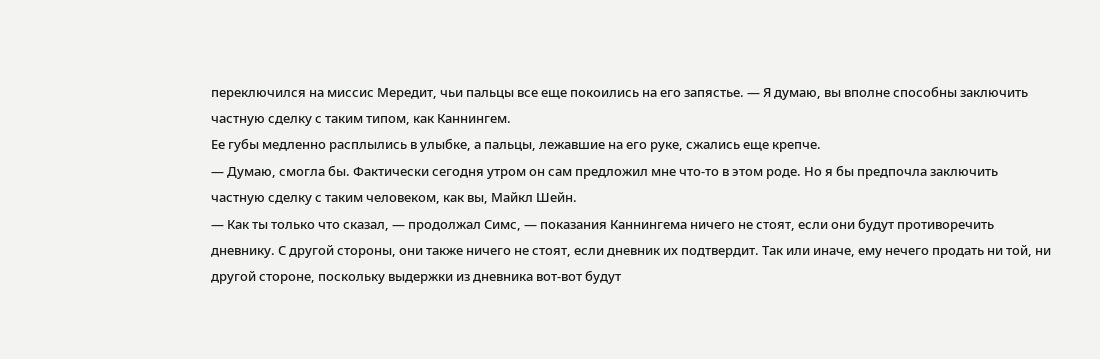переключился на миссис Мередит, чьи пальцы все еще покоились на его запястье. — Я думаю, вы вполне способны заключить частную сделку с таким типом, как Каннингем.
Ее губы медленно расплылись в улыбке, а пальцы, лежавшие на его руке, сжались еще крепче.
— Думаю, смогла бы. Фактически сегодня утром он сам предложил мне что-то в этом роде. Но я бы предпочла заключить частную сделку с таким человеком, как вы, Майкл Шейн.
— Как ты только что сказал, — продолжал Симс, — показания Каннингема ничего не стоят, если они будут противоречить дневнику. С другой стороны, они также ничего не стоят, если дневник их подтвердит. Так или иначе, ему нечего продать ни той, ни другой стороне, поскольку выдержки из дневника вот-вот будут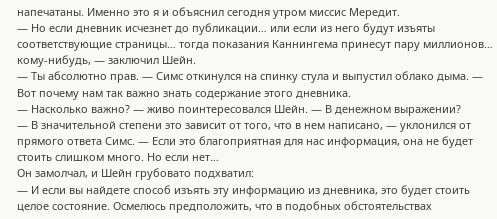напечатаны. Именно это я и объяснил сегодня утром миссис Мередит.
— Но если дневник исчезнет до публикации… или если из него будут изъяты соответствующие страницы… тогда показания Каннингема принесут пару миллионов… кому-нибудь, — заключил Шейн.
— Ты абсолютно прав. — Симс откинулся на спинку стула и выпустил облако дыма. — Вот почему нам так важно знать содержание этого дневника.
— Насколько важно? — живо поинтересовался Шейн. — В денежном выражении?
— В значительной степени это зависит от того, что в нем написано, — уклонился от прямого ответа Симс. — Если это благоприятная для нас информация, она не будет стоить слишком много. Но если нет…
Он замолчал, и Шейн грубовато подхватил:
— И если вы найдете способ изъять эту информацию из дневника, это будет стоить целое состояние. Осмелюсь предположить, что в подобных обстоятельствах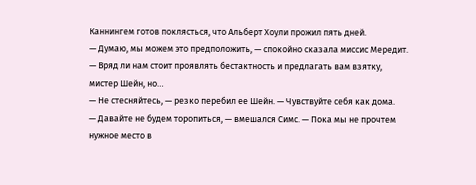Каннингем готов поклясться, что Альберт Хоули прожил пять дней.
— Думаю, мы можем это предположить, — спокойно сказала миссис Мередит. — Вряд ли нам стоит проявлять бестактность и предлагать вам взятку, мистер Шейн, но…
— Не стесняйтесь, — резко перебил ее Шейн. — Чувствуйте себя как дома.
— Давайте не будем торопиться, — вмешался Симс. — Пока мы не прочтем нужное место в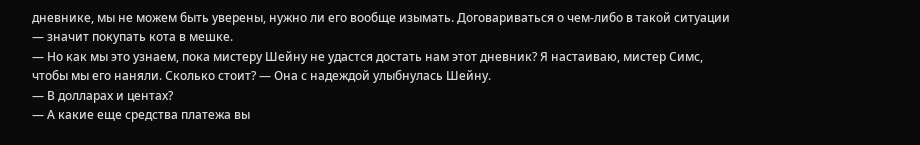дневнике, мы не можем быть уверены, нужно ли его вообще изымать. Договариваться о чем-либо в такой ситуации — значит покупать кота в мешке.
— Но как мы это узнаем, пока мистеру Шейну не удастся достать нам этот дневник? Я настаиваю, мистер Симс, чтобы мы его наняли. Сколько стоит? — Она с надеждой улыбнулась Шейну.
— В долларах и центах?
— А какие еще средства платежа вы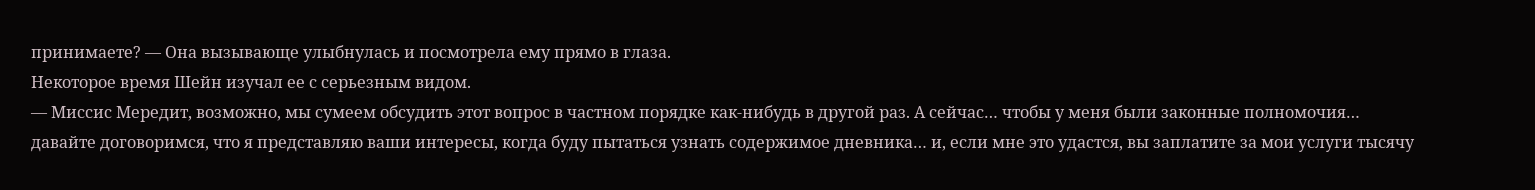принимаете? — Она вызывающе улыбнулась и посмотрела ему прямо в глаза.
Некоторое время Шейн изучал ее с серьезным видом.
— Миссис Мередит, возможно, мы сумеем обсудить этот вопрос в частном порядке как-нибудь в другой раз. А сейчас… чтобы у меня были законные полномочия… давайте договоримся, что я представляю ваши интересы, когда буду пытаться узнать содержимое дневника… и, если мне это удастся, вы заплатите за мои услуги тысячу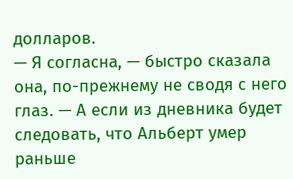долларов.
— Я согласна, — быстро сказала она, по-прежнему не сводя с него глаз. — А если из дневника будет следовать, что Альберт умер раньше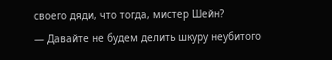своего дяди, что тогда, мистер Шейн?
— Давайте не будем делить шкуру неубитого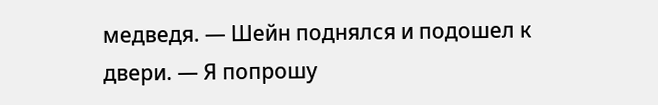медведя. — Шейн поднялся и подошел к двери. — Я попрошу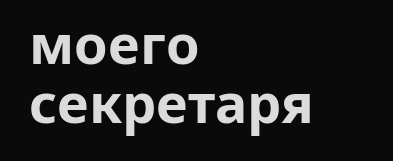моего секретаря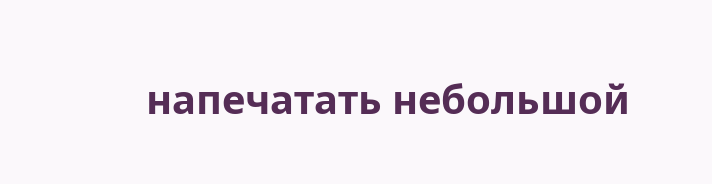напечатать небольшой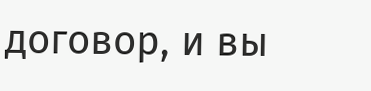договор, и вы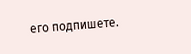его подпишете.